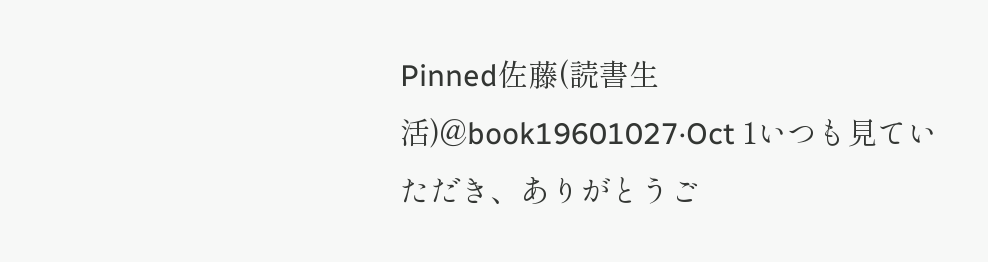Pinned佐藤(読書生活)@book19601027·Oct 1いつも見ていただき、ありがとうご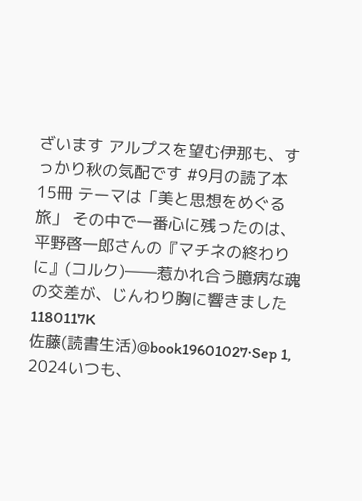ざいます アルプスを望む伊那も、すっかり秋の気配です #9月の読了本 15冊 テーマは「美と思想をめぐる旅」 その中で一番心に残ったのは、平野啓一郎さんの『マチネの終わりに』(コルク)――惹かれ合う臆病な魂の交差が、じんわり胸に響きました1180117K
佐藤(読書生活)@book19601027·Sep 1, 2024いつも、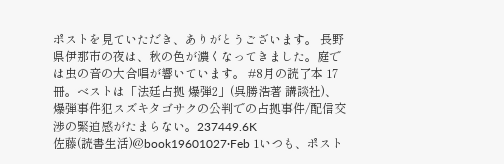ポストを見ていただき、ありがとうございます。 長野県伊那市の夜は、秋の色が濃くなってきました。庭では虫の音の大合唱が響いています。 #8月の読了本 17冊。ベストは「法廷占拠 爆弾2」(呉勝浩著 講談社)、爆弾事件犯スズキタゴサクの公判での占拠事件/配信交渉の緊迫感がたまらない。237449.6K
佐藤(読書生活)@book19601027·Feb 1いつも、ポスト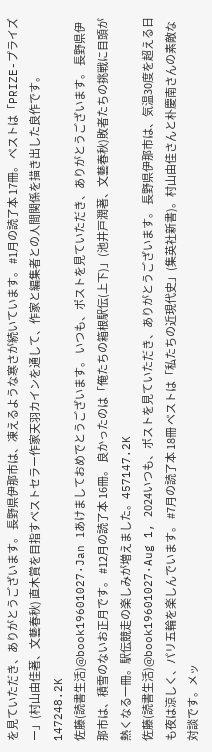を見ていただき、ありがとうございます。 長野県伊那市は、凍えるような寒さが続いています。 #1月の読了本 17冊。 ベストは「PRIZE-プライズー」(村山由佳著、文藝春秋) 直木賞を目指すベストセラー作家天羽カインを通して、作家と編集者との人間関係を描き出した良作です。147248.2K
佐藤(読書生活)@book19601027·Jan 1あけましておめでとうございます。 いつも、ポストを見ていただき、ありがとうございます。 長野県伊那市は、積雪のないお正月です。 #12月の読了本 16冊。 良かったのは「俺たちの箱根駅伝(上下)」(池井戸潤著、文藝春秋)敗者たちの挑戦に目頭が熱くなる一冊。駅伝競走の楽しみが増えました。457147.2K
佐藤(読書生活)@book19601027·Aug 1, 2024いつも、ポストを見ていただき、ありがとうございます。 長野県伊那市は、気温30度を超える日も夜は涼しく、パリ五輪を楽しんでいます。 #7月の読了本 18冊 ベストは「私たちの近現代史」(集英社新書)。村山由佳さんと朴慶南さんの素敵な対談です。メッ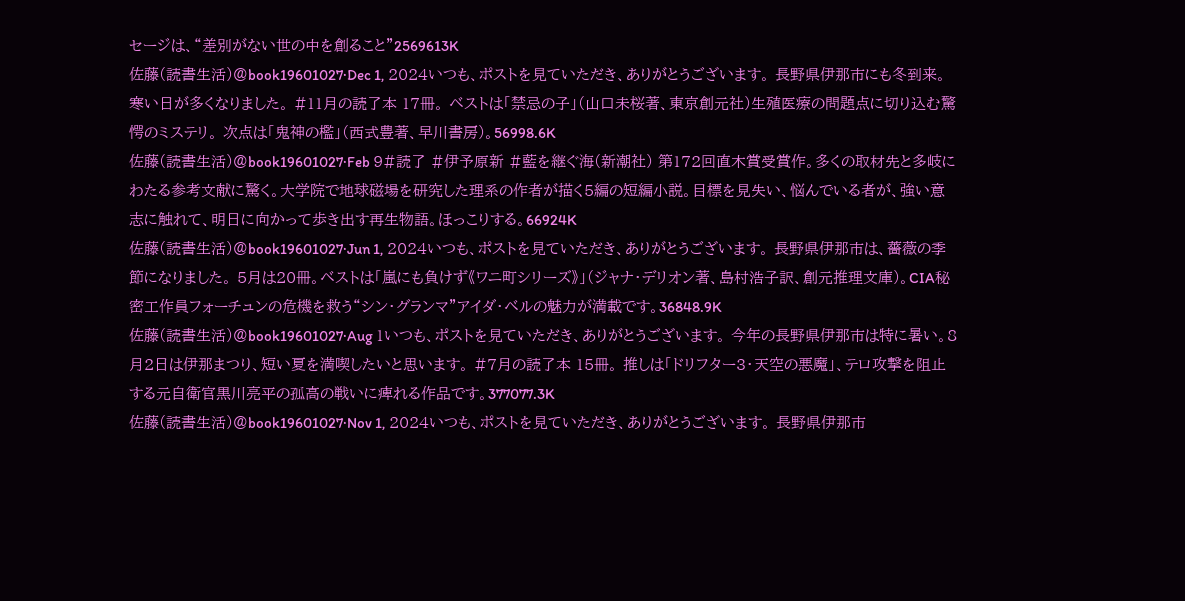セージは、“差別がない世の中を創ること”2569613K
佐藤(読書生活)@book19601027·Dec 1, 2024いつも、ポストを見ていただき、ありがとうございます。 長野県伊那市にも冬到来。寒い日が多くなりました。 #11月の読了本 17冊。 ベストは「禁忌の子」(山口未桜著、東京創元社)生殖医療の問題点に切り込む驚愕のミステリ。 次点は「鬼神の檻」(西式豊著、早川書房)。56998.6K
佐藤(読書生活)@book19601027·Feb 9#読了 #伊予原新 #藍を継ぐ海(新潮社) 第172回直木賞受賞作。多くの取材先と多岐にわたる参考文献に驚く。大学院で地球磁場を研究した理系の作者が描く5編の短編小説。目標を見失い、悩んでいる者が、強い意志に触れて、明日に向かって歩き出す再生物語。ほっこりする。66924K
佐藤(読書生活)@book19601027·Jun 1, 2024いつも、ポストを見ていただき、ありがとうございます。 長野県伊那市は、薔薇の季節になりました。 5月は20冊。ベストは「嵐にも負けず《ワニ町シリーズ》」(ジャナ・デリオン著、島村浩子訳、創元推理文庫)。CIA秘密工作員フォーチュンの危機を救う“シン・グランマ”アイダ・ベルの魅力が満載です。36848.9K
佐藤(読書生活)@book19601027·Aug 1いつも、ポストを見ていただき、ありがとうございます。 今年の長野県伊那市は特に暑い。8月2日は伊那まつり、短い夏を満喫したいと思います。 #7月の読了本 15冊。 推しは「ドリフター3・天空の悪魔」、テロ攻撃を阻止する元自衛官黒川亮平の孤高の戦いに痺れる作品です。377077.3K
佐藤(読書生活)@book19601027·Nov 1, 2024いつも、ポストを見ていただき、ありがとうございます。 長野県伊那市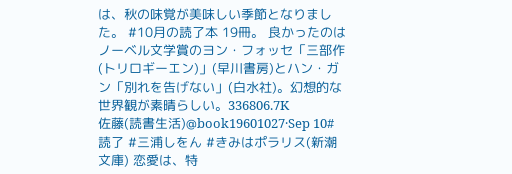は、秋の味覚が美味しい季節となりました。 #10月の読了本 19冊。 良かったのはノーベル文学賞のヨン・フォッセ「三部作(トリロギーエン)」(早川書房)とハン・ガン「別れを告げない」(白水社)。幻想的な世界観が素晴らしい。336806.7K
佐藤(読書生活)@book19601027·Sep 10#読了 #三浦しをん #きみはポラリス(新潮文庫) 恋愛は、特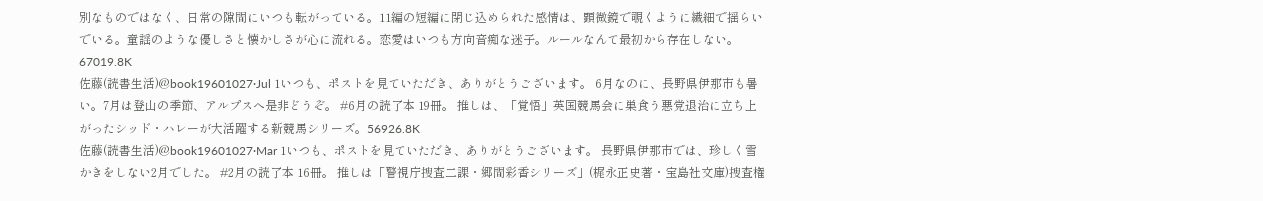別なものではなく、日常の隙間にいつも転がっている。11編の短編に閉じ込められた感情は、顕微鏡で覗くように繊細で揺らいでいる。童謡のような優しさと懐かしさが心に流れる。恋愛はいつも方向音痴な迷子。ルールなんて最初から存在しない。67019.8K
佐藤(読書生活)@book19601027·Jul 1いつも、ポストを見ていただき、ありがとうございます。 6月なのに、長野県伊那市も暑い。7月は登山の季節、アルプスへ是非どうぞ。 #6月の読了本 19冊。 推しは、「覚悟」英国競馬会に巣食う悪党退治に立ち上がったシッド・ハレーが大活躍する新競馬シリーズ。56926.8K
佐藤(読書生活)@book19601027·Mar 1いつも、ポストを見ていただき、ありがとうございます。 長野県伊那市では、珍しく雪かきをしない2月でした。 #2月の読了本 16冊。 推しは「警視庁捜査二課・郷間彩香シリーズ」(梶永正史著・宝島社文庫)捜査権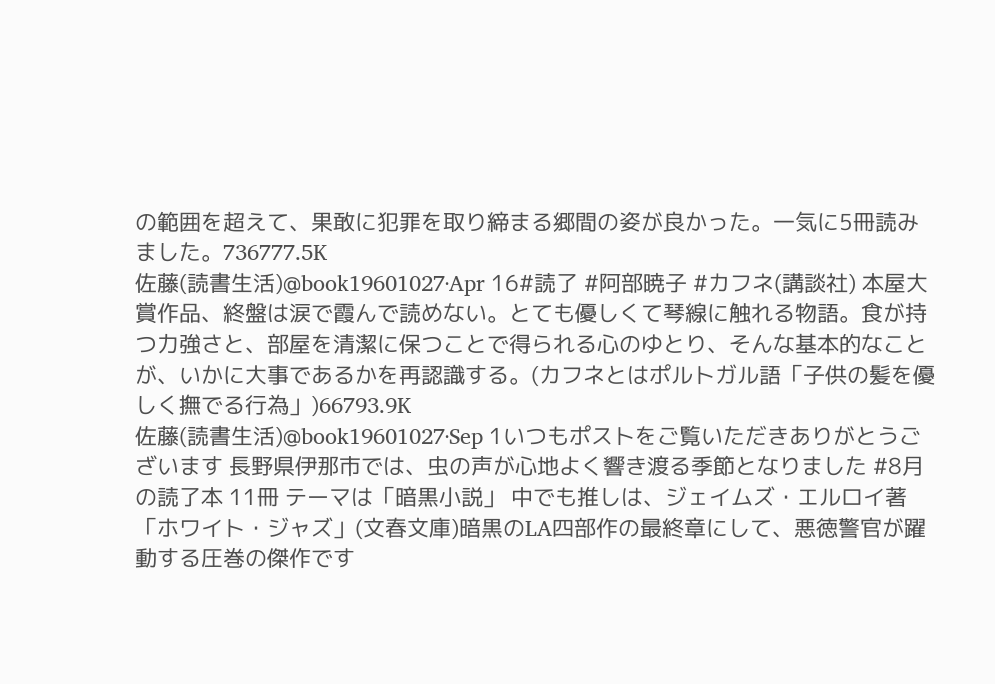の範囲を超えて、果敢に犯罪を取り締まる郷間の姿が良かった。一気に5冊読みました。736777.5K
佐藤(読書生活)@book19601027·Apr 16#読了 #阿部暁子 #カフネ(講談社) 本屋大賞作品、終盤は涙で霞んで読めない。とても優しくて琴線に触れる物語。食が持つ力強さと、部屋を清潔に保つことで得られる心のゆとり、そんな基本的なことが、いかに大事であるかを再認識する。(カフネとはポルトガル語「子供の髪を優しく撫でる行為」)66793.9K
佐藤(読書生活)@book19601027·Sep 1いつもポストをご覧いただきありがとうございます 長野県伊那市では、虫の声が心地よく響き渡る季節となりました #8月の読了本 11冊 テーマは「暗黒小説」 中でも推しは、ジェイムズ・エルロイ著「ホワイト・ジャズ」(文春文庫)暗黒のLA四部作の最終章にして、悪徳警官が躍動する圧巻の傑作です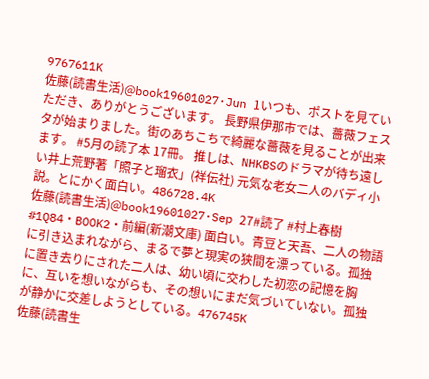9767611K
佐藤(読書生活)@book19601027·Jun 1いつも、ポストを見ていただき、ありがとうございます。 長野県伊那市では、薔薇フェスタが始まりました。街のあちこちで綺麗な薔薇を見ることが出来ます。 #5月の読了本 17冊。 推しは、NHKBSのドラマが待ち遠しい井上荒野著「照子と瑠衣」(祥伝社) 元気な老女二人のバディ小説。とにかく面白い。486728.4K
佐藤(読書生活)@book19601027·Sep 27#読了 #村上春樹 #1Q84・BOOK2・前編(新潮文庫) 面白い。青豆と天吾、二人の物語に引き込まれながら、まるで夢と現実の狭間を漂っている。孤独に置き去りにされた二人は、幼い頃に交わした初恋の記憶を胸に、互いを想いながらも、その想いにまだ気づいていない。孤独が静かに交差しようとしている。476745K
佐藤(読書生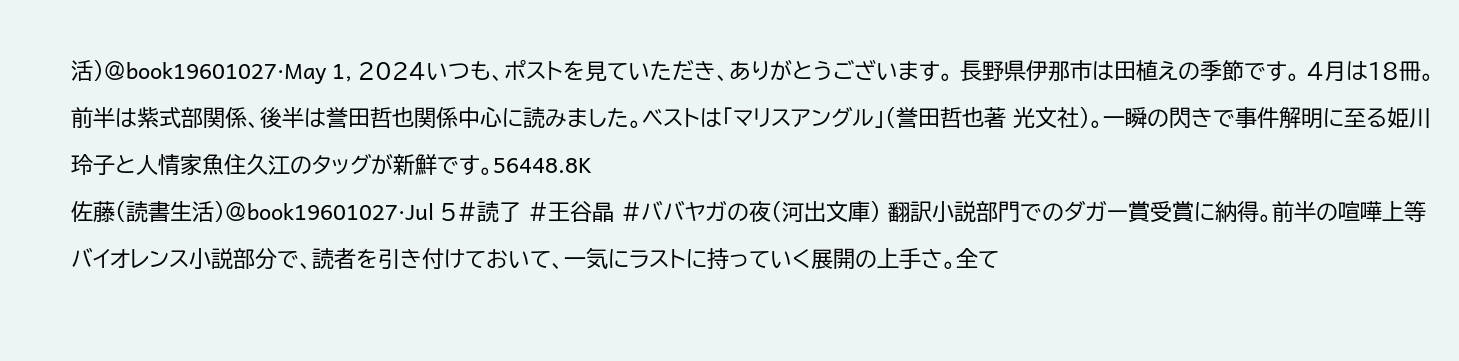活)@book19601027·May 1, 2024いつも、ポストを見ていただき、ありがとうございます。 長野県伊那市は田植えの季節です。 4月は18冊。前半は紫式部関係、後半は誉田哲也関係中心に読みました。ベストは「マリスアングル」(誉田哲也著 光文社)。一瞬の閃きで事件解明に至る姫川玲子と人情家魚住久江のタッグが新鮮です。56448.8K
佐藤(読書生活)@book19601027·Jul 5#読了 #王谷晶 #ババヤガの夜(河出文庫) 翻訳小説部門でのダガー賞受賞に納得。前半の喧嘩上等バイオレンス小説部分で、読者を引き付けておいて、一気にラストに持っていく展開の上手さ。全て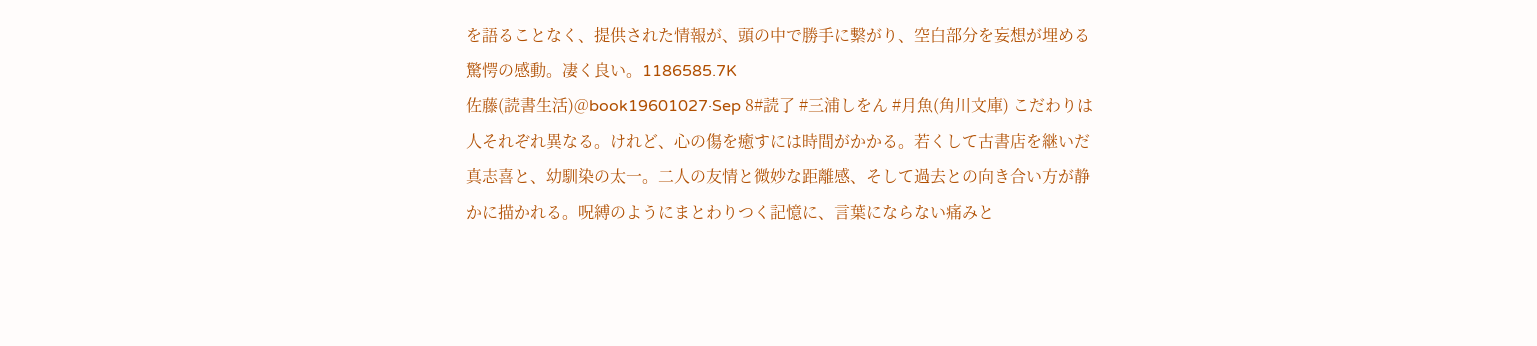を語ることなく、提供された情報が、頭の中で勝手に繋がり、空白部分を妄想が埋める驚愕の感動。凄く良い。1186585.7K
佐藤(読書生活)@book19601027·Sep 8#読了 #三浦しをん #月魚(角川文庫) こだわりは人それぞれ異なる。けれど、心の傷を癒すには時間がかかる。若くして古書店を継いだ真志喜と、幼馴染の太一。二人の友情と微妙な距離感、そして過去との向き合い方が静かに描かれる。呪縛のようにまとわりつく記憶に、言葉にならない痛みと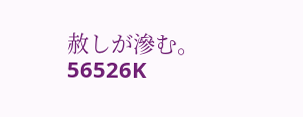赦しが滲む。56526K